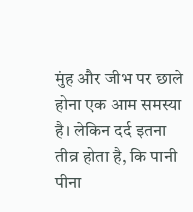मुंह और जीभ पर छाले होना एक आम समस्या है। लेकिन दर्द इतना तीव्र होता है, कि पानी पीना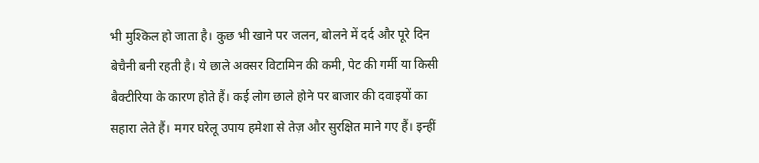भी मुश्किल हो जाता है। कुछ भी खाने पर जलन, बोलने में दर्द और पूरे दिन बेचैनी बनी रहती है। ये छाले अक्सर विटामिन की कमी, पेट की गर्मी या किसी बैक्टीरिया के कारण होते हैं। कई लोग छाले होने पर बाजार की दवाइयों का सहारा लेते हैं। मगर घरेलू उपाय हमेशा से तेज़ और सुरक्षित माने गए हैं। इन्हीं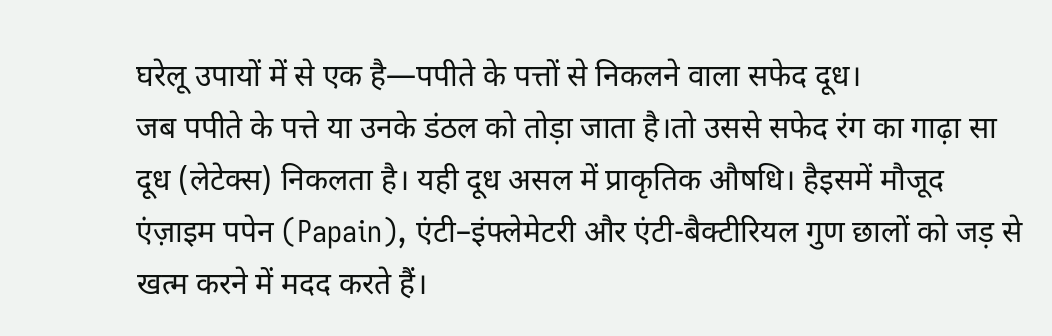घरेलू उपायों में से एक है—पपीते के पत्तों से निकलने वाला सफेद दूध।
जब पपीते के पत्ते या उनके डंठल को तोड़ा जाता है।तो उससे सफेद रंग का गाढ़ा सा दूध (लेटेक्स) निकलता है। यही दूध असल में प्राकृतिक औषधि। हैइसमें मौजूद एंज़ाइम पपेन (Papain), एंटी–इंफ्लेमेटरी और एंटी-बैक्टीरियल गुण छालों को जड़ से खत्म करने में मदद करते हैं।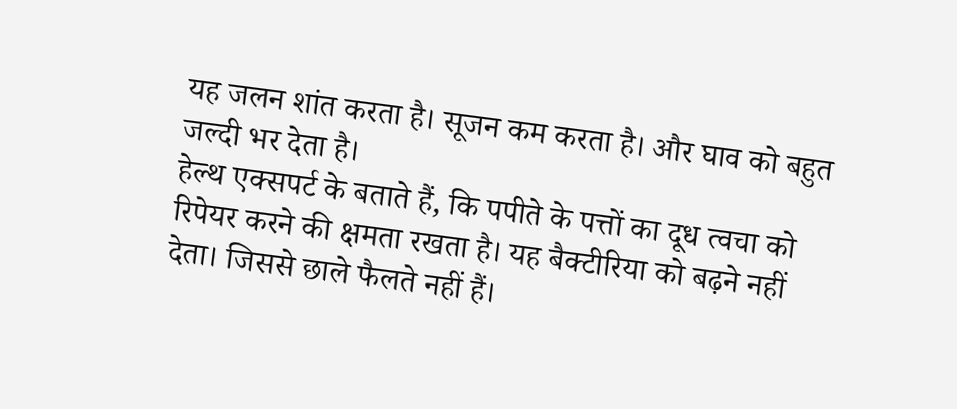यह जलन शांत करता है। सूजन कम करता है। और घाव को बहुत जल्दी भर देता है।
हेल्थ एक्सपर्ट के बताते हैं, कि पपीते के पत्तों का दूध त्वचा को रिपेयर करने की क्षमता रखता है। यह बैक्टीरिया को बढ़ने नहीं देता। जिससे छाले फैलते नहीं हैं।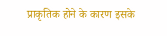प्राकृतिक होने के कारण इसके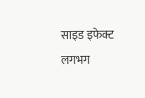साइड इफेक्ट लगभग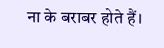ना के बराबर होते हैं।